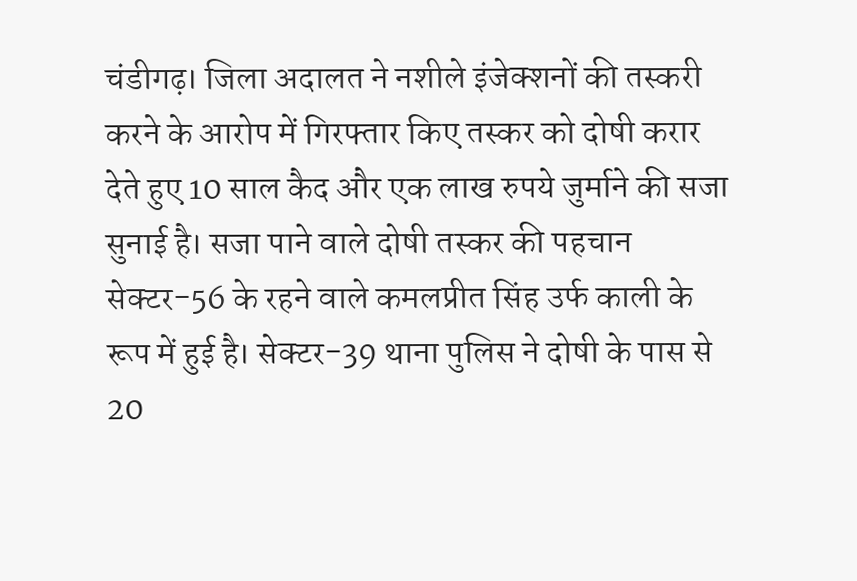चंडीगढ़। जिला अदालत ने नशीले इंजेक्शनों की तस्करी करने के आरोप में गिरफ्तार किए तस्कर को दोषी करार देते हुए 10 साल कैद और एक लाख रुपये जुर्माने की सजा सुनाई है। सजा पाने वाले दोषी तस्कर की पहचान सेक्टर-56 के रहने वाले कमलप्रीत सिंह उर्फ काली के रूप में हुई है। सेक्टर-39 थाना पुलिस ने दोषी के पास से 20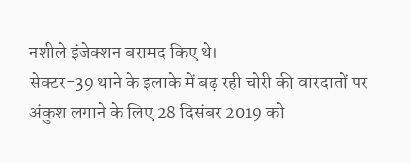नशीले इंजेक्शन बरामद किए थे।
सेक्टर-39 थाने के इलाके में बढ़ रही चोरी की वारदातों पर अंकुश लगाने के लिए 28 दिसंबर 2019 को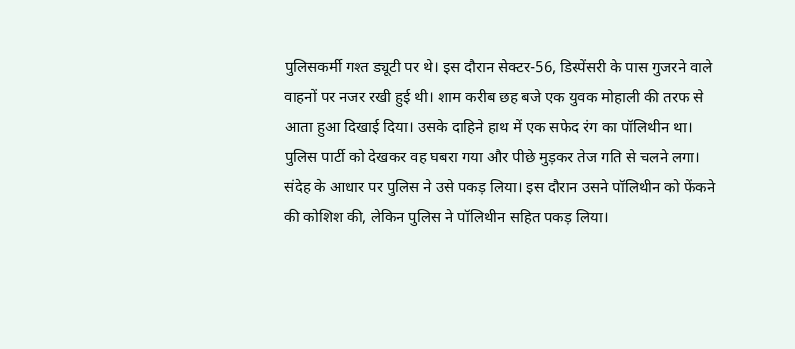पुलिसकर्मी गश्त ड्यूटी पर थे। इस दौरान सेक्टर-56, डिस्पेंसरी के पास गुजरने वाले वाहनों पर नजर रखी हुई थी। शाम करीब छह बजे एक युवक मोहाली की तरफ से आता हुआ दिखाई दिया। उसके दाहिने हाथ में एक सफेद रंग का पॉलिथीन था। पुलिस पार्टी को देखकर वह घबरा गया और पीछे मुड़कर तेज गति से चलने लगा। संदेह के आधार पर पुलिस ने उसे पकड़ लिया। इस दौरान उसने पॉलिथीन को फेंकने की कोशिश की, लेकिन पुलिस ने पॉलिथीन सहित पकड़ लिया।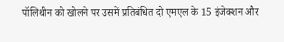पॉलिथीन को खोलने पर उसमें प्रतिबंधित दो एमएल के 15 इंजेक्शन और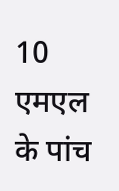10 एमएल के पांच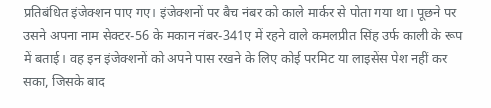प्रतिबंधित इंजेक्शन पाए गए। इंजेक्शनों पर बैच नंबर को काले मार्कर से पोता गया था। पूछने पर उसने अपना नाम सेक्टर-56 के मकान नंबर-341ए में रहने वाले कमलप्रीत सिंह उर्फ काली के रूप में बताई। वह इन इंजेक्शनों को अपने पास रखने के लिए कोई परमिट या लाइसेंस पेश नहीं कर सका, जिसके बाद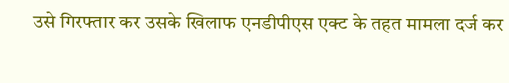उसे गिरफ्तार कर उसके खिलाफ एनडीपीएस एक्ट के तहत मामला दर्ज कर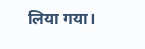लिया गया।